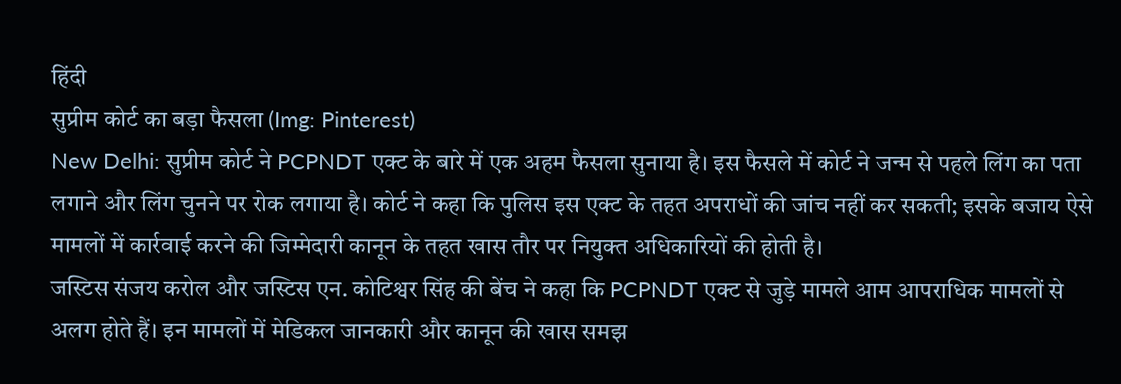हिंदी
सुप्रीम कोर्ट का बड़ा फैसला (Img: Pinterest)
New Delhi: सुप्रीम कोर्ट ने PCPNDT एक्ट के बारे में एक अहम फैसला सुनाया है। इस फैसले में कोर्ट ने जन्म से पहले लिंग का पता लगाने और लिंग चुनने पर रोक लगाया है। कोर्ट ने कहा कि पुलिस इस एक्ट के तहत अपराधों की जांच नहीं कर सकती; इसके बजाय ऐसे मामलों में कार्रवाई करने की जिम्मेदारी कानून के तहत खास तौर पर नियुक्त अधिकारियों की होती है।
जस्टिस संजय करोल और जस्टिस एन. कोटिश्वर सिंह की बेंच ने कहा कि PCPNDT एक्ट से जुड़े मामले आम आपराधिक मामलों से अलग होते हैं। इन मामलों में मेडिकल जानकारी और कानून की खास समझ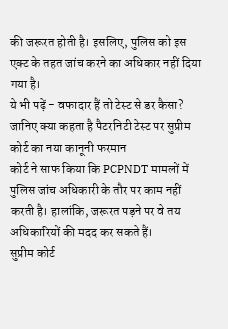की जरूरत होती है। इसलिए, पुलिस को इस एक्ट के तहत जांच करने का अधिकार नहीं दिया गया है।
ये भी पढ़ें - वफादार हैं तो टेस्ट से डर कैसा? जानिए क्या कहता है पैटरनिटी टेस्ट पर सुप्रीम कोर्ट का नया कानूनी फरमान
कोर्ट ने साफ किया कि PCPNDT मामलों में पुलिस जांच अधिकारी के तौर पर काम नहीं करती है। हालांकि, जरूरत पड़ने पर वे तय अधिकारियों की मदद कर सकते हैं।
सुप्रीम कोर्ट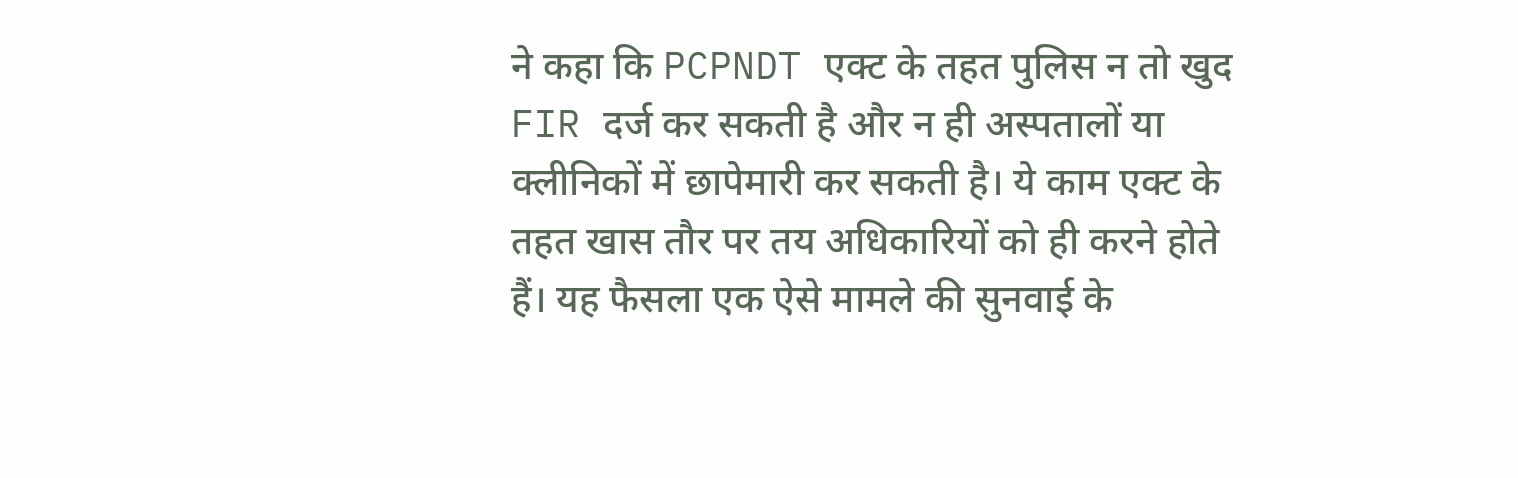ने कहा कि PCPNDT एक्ट के तहत पुलिस न तो खुद FIR दर्ज कर सकती है और न ही अस्पतालों या क्लीनिकों में छापेमारी कर सकती है। ये काम एक्ट के तहत खास तौर पर तय अधिकारियों को ही करने होते हैं। यह फैसला एक ऐसे मामले की सुनवाई के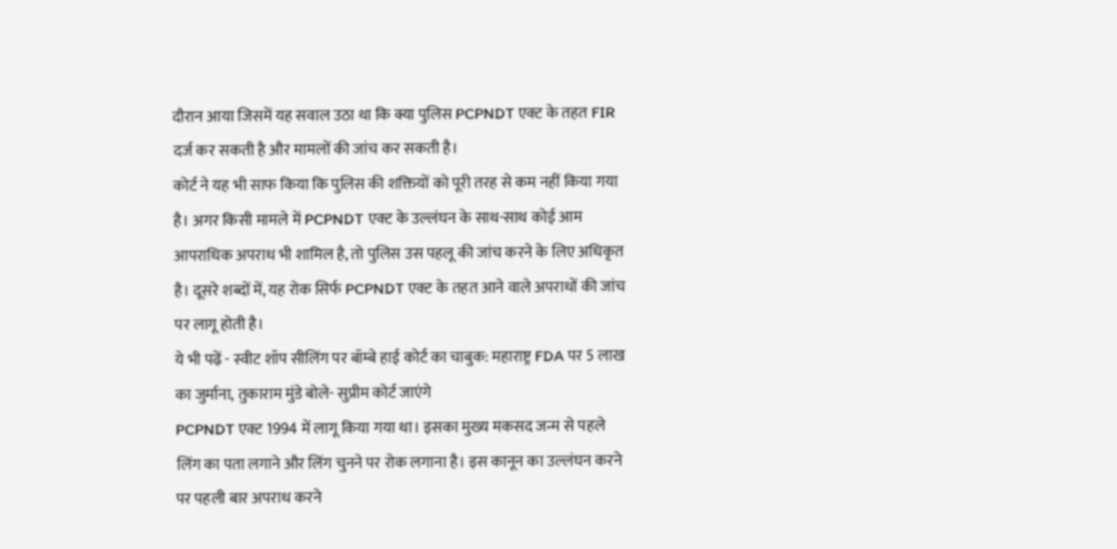दौरान आया जिसमें यह सवाल उठा था कि क्या पुलिस PCPNDT एक्ट के तहत FIR दर्ज कर सकती है और मामलों की जांच कर सकती है।
कोर्ट ने यह भी साफ किया कि पुलिस की शक्तियों को पूरी तरह से कम नहीं किया गया है। अगर किसी मामले में PCPNDT एक्ट के उल्लंघन के साथ-साथ कोई आम आपराधिक अपराध भी शामिल है, तो पुलिस उस पहलू की जांच करने के लिए अधिकृत है। दूसरे शब्दों में, यह रोक सिर्फ PCPNDT एक्ट के तहत आने वाले अपराधों की जांच पर लागू होती है।
ये भी पढ़ें - स्वीट शॉप सीलिंग पर बॉम्बे हाई कोर्ट का चाबुक: महाराष्ट्र FDA पर 5 लाख का जुर्माना, तुकाराम मुंडे बोले- सुप्रीम कोर्ट जाएंगे
PCPNDT एक्ट 1994 में लागू किया गया था। इसका मुख्य मकसद जन्म से पहले लिंग का पता लगाने और लिंग चुनने पर रोक लगाना है। इस कानून का उल्लंघन करने पर पहली बार अपराध करने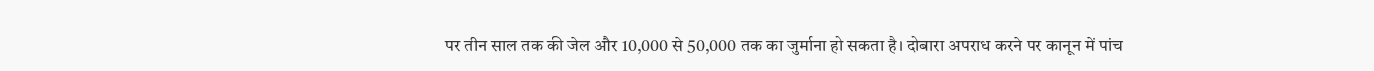पर तीन साल तक की जेल और 10,000 से 50,000 तक का जुर्माना हो सकता है। दोबारा अपराध करने पर कानून में पांच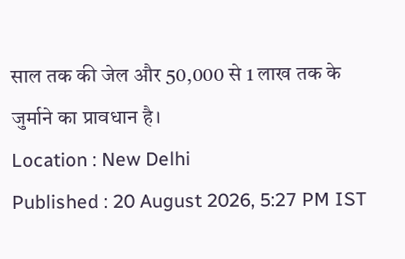साल तक की जेल और 50,000 से 1 लाख तक के जुर्माने का प्रावधान है।
Location : New Delhi
Published : 20 August 2026, 5:27 PM IST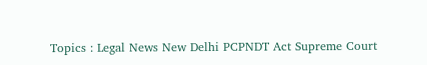Topics : Legal News New Delhi PCPNDT Act Supreme Court